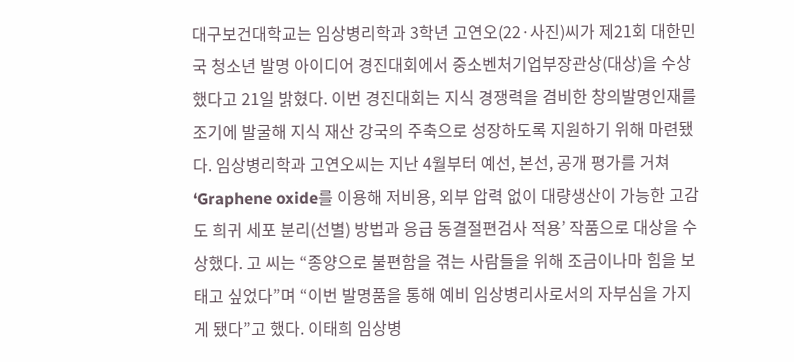대구보건대학교는 임상병리학과 3학년 고연오(22·사진)씨가 제21회 대한민국 청소년 발명 아이디어 경진대회에서 중소벤처기업부장관상(대상)을 수상했다고 21일 밝혔다. 이번 경진대회는 지식 경쟁력을 겸비한 창의발명인재를 조기에 발굴해 지식 재산 강국의 주축으로 성장하도록 지원하기 위해 마련됐다. 임상병리학과 고연오씨는 지난 4월부터 예선, 본선, 공개 평가를 거쳐 ‘Graphene oxide를 이용해 저비용, 외부 압력 없이 대량생산이 가능한 고감도 희귀 세포 분리(선별) 방법과 응급 동결절편검사 적용’ 작품으로 대상을 수상했다. 고 씨는 “종양으로 불편함을 겪는 사람들을 위해 조금이나마 힘을 보태고 싶었다”며 “이번 발명품을 통해 예비 임상병리사로서의 자부심을 가지게 됐다”고 했다. 이태희 임상병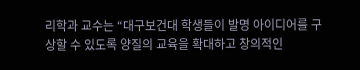리학과 교수는 “대구보건대 학생들이 발명 아이디어를 구상할 수 있도록 양질의 교육을 확대하고 창의적인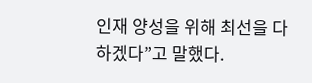인재 양성을 위해 최선을 다하겠다”고 말했다.